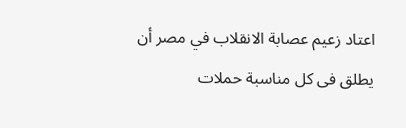اعتاد زعيم عصابة الانقلاب في مصر أن يطلق فى كل مناسبة حملات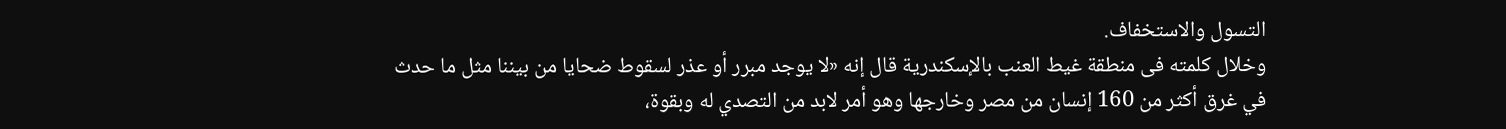التسول والاستخفاف.
وخلال كلمته فى منطقة غيط العنب بالإسكندرية قال إنه «لا يوجد مبرر أو عذر لسقوط ضحايا من بيننا مثل ما حدث في غرق أكثر من 160 إنسان من مصر وخارجها وهو أمر لابد من التصدي له وبقوة،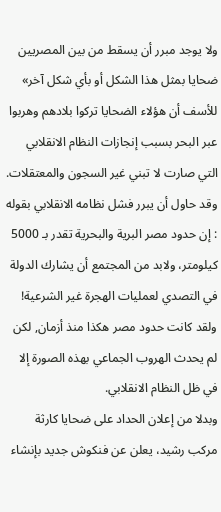ولا يوجد مبرر أن يسقط من بين المصريين ضحايا بمثل هذا الشكل أو بأي شكل آخر»
للأسف أن هؤلاء الضحايا تركوا بلادهم وهربوا عبر البحر بسبب إنجازات النظام الانقلابي التي صارت لا تبني غير السجون والمعتقلات.
وقد حاول أن يبرر فشل نظامه الانقلابي بقوله : إن حدود مصر البرية والبحرية تقدر بـ 5000 كيلومتر، ولابد من المجتمع أن يشارك الدولة في التصدي لعمليات الهجرة غير الشرعية!
ولقد كانت حدود مصر هكذا منذ أزمان, لكن لم يحدث الهروب الجماعي بهذه الصورة إلا في ظل النظام الانقلابي.
وبدلا من إعلان الحداد على ضحايا كارثة مركب رشيد، يعلن عن فنكوش جديد بإنشاء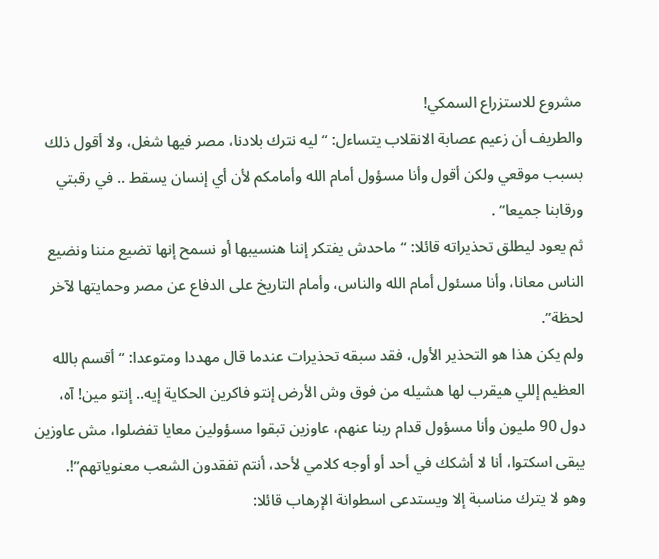مشروع للاستزراع السمكي!
والطريف أن زعيم عصابة الانقلاب يتساءل: “ليه نترك بلادنا، مصر فيها شغل، ولا أقول ذلك بسبب موقعي ولكن أقول وأنا مسؤول أمام الله وأمامكم لأن أي إنسان يسقط .. في رقبتي ورقابنا جميعا” .
ثم يعود ليطلق تحذيراته قائلا: “ماحدش يفتكر إننا هنسيبها أو نسمح إنها تضيع مننا ونضيع الناس معانا، وأنا مسئول أمام الله والناس، وأمام التاريخ على الدفاع عن مصر وحمايتها لآخر لحظة”.
ولم يكن هذا هو التحذير الأول، فقد سبقه تحذيرات عندما قال مهددا ومتوعدا: “أقسم بالله العظيم إللي هيقرب لها هشيله من فوق وش الأرض إنتو فاكرين الحكاية إيه.. إنتو مين! آه، دول 90 مليون وأنا مسؤول قدام ربنا عنهم، عاوزين تبقوا مسؤولين معايا تفضلوا، مش عاوزين يبقى اسكتوا، أنا لا أشكك في أحد أو أوجه كلامي لأحد، أنتم تفقدون الشعب معنوياتهم”!.
وهو لا يترك مناسبة إلا ويستدعى اسطوانة الإرهاب قائلا: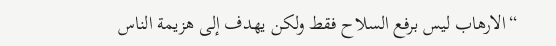“الارهاب ليس برفع السلاح فقط ولكن يهدف إلى هزيمة الناس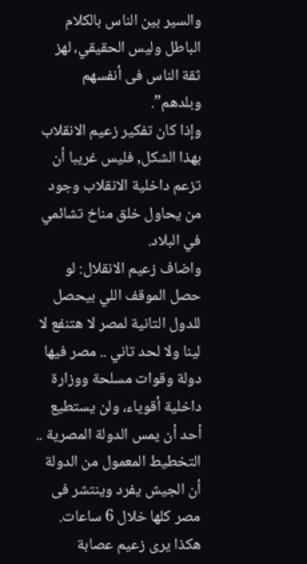والسير بين الناس بالكلام الباطل وليس الحقيقي، لهز ثقة الناس فى أنفسهم وبلدهم”.
وإذا كان تفكير زعيم الانقلاب بهذا الشكل, فليس غريبا أن تزعم داخلية الانقلاب وجود من يحاول خلق مناخ تشائمي في البلاد.
واضاف زعيم الانقلال: لو حصل الموقف اللي بيحصل للدول التانية لمصر لا هتنفع لا لينا ولا لحد تاني .. مصر فيها دولة وقوات مسلحة ووزارة داخلية أقوياء، ولن يستطيع أحد أن يمس الدولة المصرية .. التخطيط المعمول من الدولة أن الجيش يفرد وينتشر فى مصر كلها خلال 6 ساعات.
هكذا يرى زعيم عصابة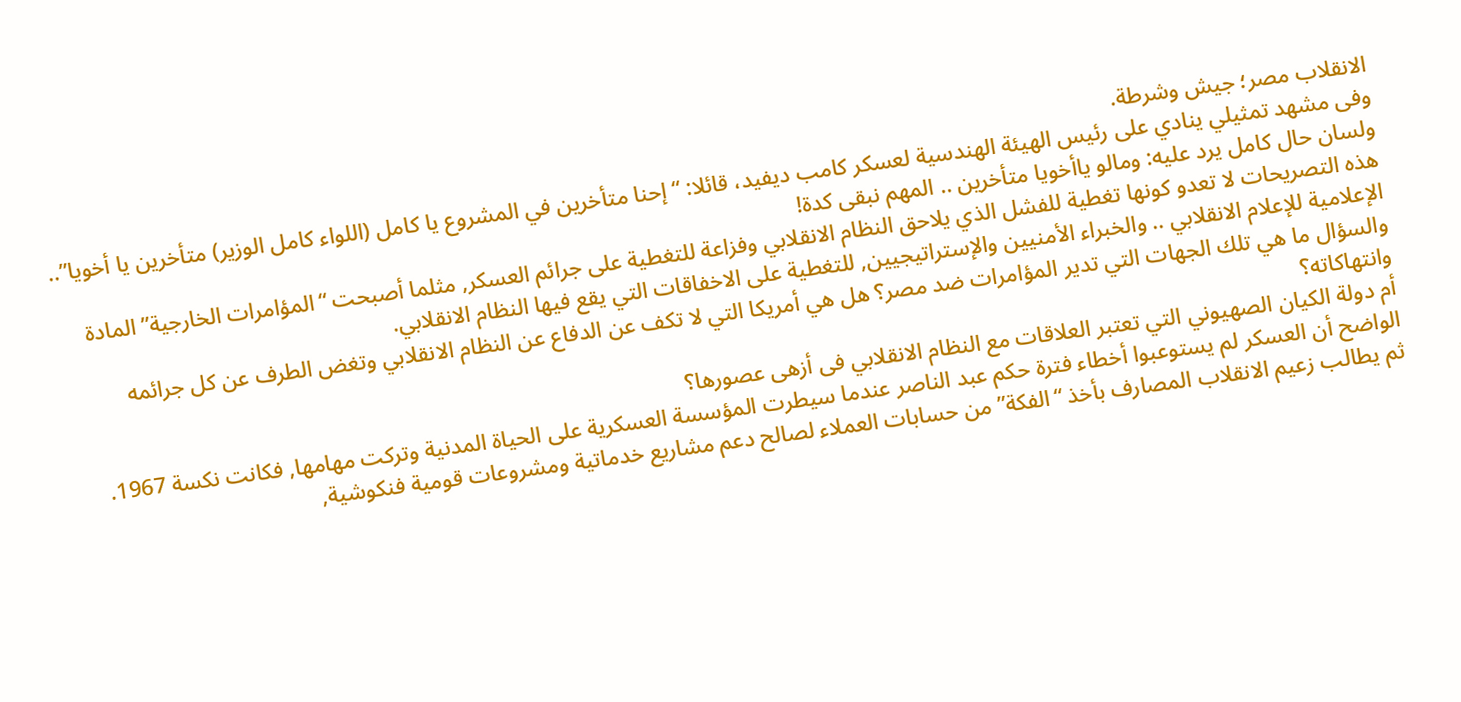الانقلاب مصر؛ جيش وشرطة.
وفى مشهد تمثيلي ينادي على رئيس الهيئة الهندسية لعسكر كامب ديفيد، قائلا: “إحنا متأخرين في المشروع يا كامل (اللواء كامل الوزير) متأخرين يا أخويا”.. ولسان حال كامل يرد عليه: ومالو ياأخويا متأخرين .. المهم نبقى كدة!
هذه التصريحات لا تعدو كونها تغطية للفشل الذي يلاحق النظام الانقلابي وفزاعة للتغطية على جرائم العسكر, مثلما أصبحت “المؤامرات الخارجية” المادة الإعلامية للإعلام الانقلابي .. والخبراء الأمنيين والإستراتيجيين, للتغطية على الاخفاقات التي يقع فيها النظام الانقلابي.
والسؤال ما هي تلك الجهات التي تدير المؤامرات ضد مصر؟ هل هي أمريكا التي لا تكف عن الدفاع عن النظام الانقلابي وتغض الطرف عن كل جرائمه وانتهاكاته؟
أم دولة الكيان الصهيوني التي تعتبر العلاقات مع النظام الانقلابي فى أزهى عصورها؟
الواضح أن العسكر لم يستوعبوا أخطاء فترة حكم عبد الناصر عندما سيطرت المؤسسة العسكرية على الحياة المدنية وتركت مهامها, فكانت نكسة 1967.
ثم يطالب زعيم الانقلاب المصارف بأخذ “الفكة” من حسابات العملاء لصالح دعم مشاريع خدماتية ومشروعات قومية فنكوشية,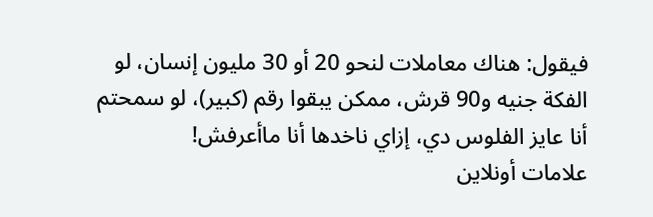فيقول: هناك معاملات لنحو 20 أو 30 مليون إنسان، لو الفكة جنيه و90 قرش، ممكن يبقوا رقم (كبير)، لو سمحتم أنا عايز الفلوس دي، إزاي ناخدها أنا ماأعرفش!
علامات أونلاين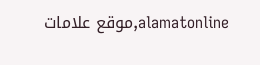alamatonline,موقع علامات